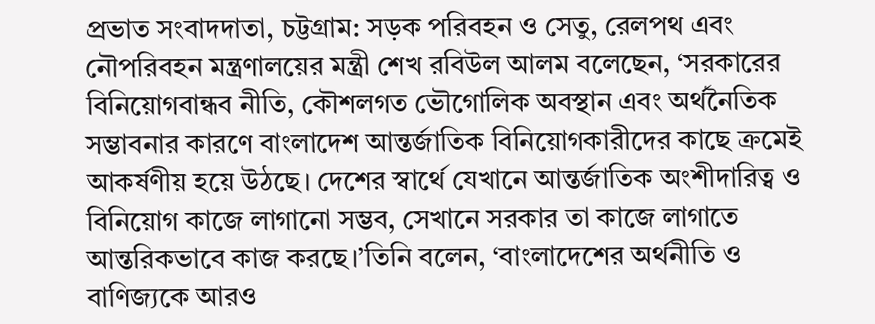প্রভাত সংবাদদাতা, চট্টগ্রাম: সড়ক পরিবহন ও সেতু, রেলপথ এবং নৌপরিবহন মন্ত্রণালয়ের মন্ত্রী শেখ রবিউল আলম বলেছেন, ‘সরকারের বিনিয়োগবান্ধব নীতি, কৌশলগত ভৌগোলিক অবস্থান এবং অর্থনৈতিক সম্ভাবনার কারণে বাংলাদেশ আন্তর্জাতিক বিনিয়োগকারীদের কাছে ক্রমেই আকর্ষণীয় হয়ে উঠছে। দেশের স্বার্থে যেখানে আন্তর্জাতিক অংশীদারিত্ব ও বিনিয়োগ কাজে লাগানো সম্ভব, সেখানে সরকার তা কাজে লাগাতে আন্তরিকভাবে কাজ করছে।’তিনি বলেন, ‘বাংলাদেশের অর্থনীতি ও বাণিজ্যকে আরও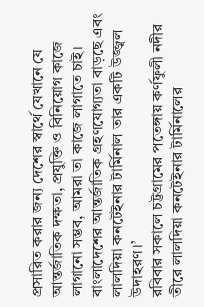প্রসারিত করার জন্য দেশের স্বার্থে যেখানে যে আন্তর্জাতিক দক্ষতা, প্রযুক্তি ও বিনিয়োগ কাজে লাগানো সম্ভব, আমরা তা কাজে লাগাতে চাই। বাংলাদেশের আন্তর্জাতিক গ্রহণযোগ্যতা বাড়ছে এবং লালদিয়া কনটেইনার টার্মিনাল তার একটি উজ্জ্বল উদাহরণ।’
রবিবার সকালে চট্টগ্রামের পতেঙ্গায় কর্ণফুলী নদীর তীরে লালদিয়া কনটেইনার টার্মিনালের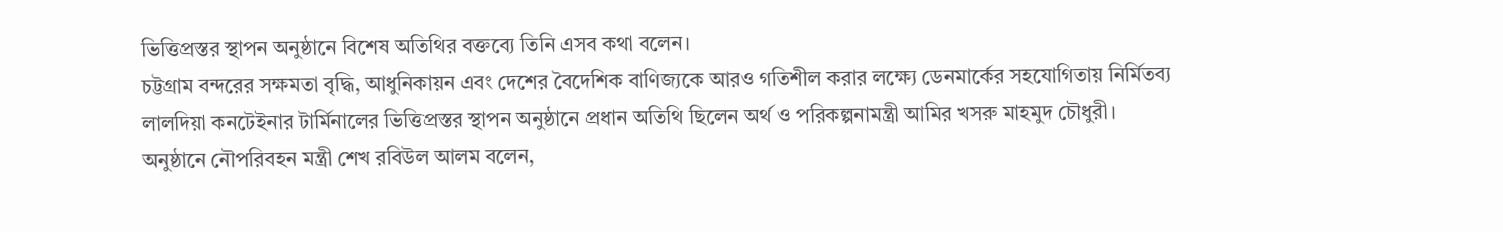ভিত্তিপ্রস্তর স্থাপন অনুষ্ঠানে বিশেষ অতিথির বক্তব্যে তিনি এসব কথা বলেন।
চট্টগ্রাম বন্দরের সক্ষমতা বৃদ্ধি, আধুনিকায়ন এবং দেশের বৈদেশিক বাণিজ্যকে আরও গতিশীল করার লক্ষ্যে ডেনমার্কের সহযোগিতায় নির্মিতব্য লালদিয়া কনটেইনার টার্মিনালের ভিত্তিপ্রস্তর স্থাপন অনুষ্ঠানে প্রধান অতিথি ছিলেন অর্থ ও পরিকল্পনামন্ত্রী আমির খসরু মাহমুদ চৌধুরী।
অনুষ্ঠানে নৌপরিবহন মন্ত্রী শেখ রবিউল আলম বলেন,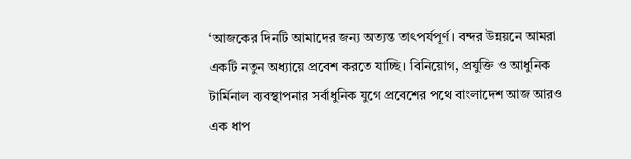‘আজকের দিনটি আমাদের জন্য অত্যন্ত তাৎপর্যপূর্ণ। বন্দর উন্নয়নে আমরা একটি নতুন অধ্যায়ে প্রবেশ করতে যাচ্ছি। বিনিয়োগ, প্রযুক্তি ও আধুনিক টার্মিনাল ব্যবস্থাপনার সর্বাধুনিক যুগে প্রবেশের পথে বাংলাদেশ আজ আরও এক ধাপ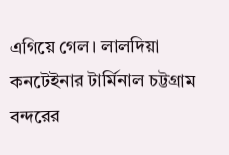এগিয়ে গেল। লালদিয়া কনটেইনার টার্মিনাল চট্টগ্রাম বন্দরের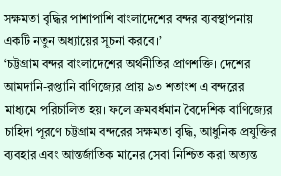সক্ষমতা বৃদ্ধির পাশাপাশি বাংলাদেশের বন্দর ব্যবস্থাপনায় একটি নতুন অধ্যায়ের সূচনা করবে।’
‘চট্টগ্রাম বন্দর বাংলাদেশের অর্থনীতির প্রাণশক্তি। দেশের আমদানি-রপ্তানি বাণিজ্যের প্রায় ৯৩ শতাংশ এ বন্দরের মাধ্যমে পরিচালিত হয়। ফলে ক্রমবর্ধমান বৈদেশিক বাণিজ্যের চাহিদা পূরণে চট্টগ্রাম বন্দরের সক্ষমতা বৃদ্ধি, আধুনিক প্রযুক্তির ব্যবহার এবং আন্তর্জাতিক মানের সেবা নিশ্চিত করা অত্যন্ত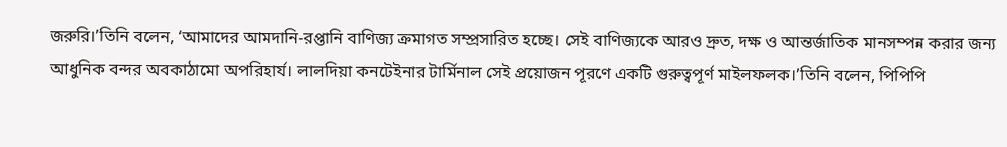জরুরি।’তিনি বলেন, ‘আমাদের আমদানি-রপ্তানি বাণিজ্য ক্রমাগত সম্প্রসারিত হচ্ছে। সেই বাণিজ্যকে আরও দ্রুত, দক্ষ ও আন্তর্জাতিক মানসম্পন্ন করার জন্য আধুনিক বন্দর অবকাঠামো অপরিহার্য। লালদিয়া কনটেইনার টার্মিনাল সেই প্রয়োজন পূরণে একটি গুরুত্বপূর্ণ মাইলফলক।’তিনি বলেন, পিপিপি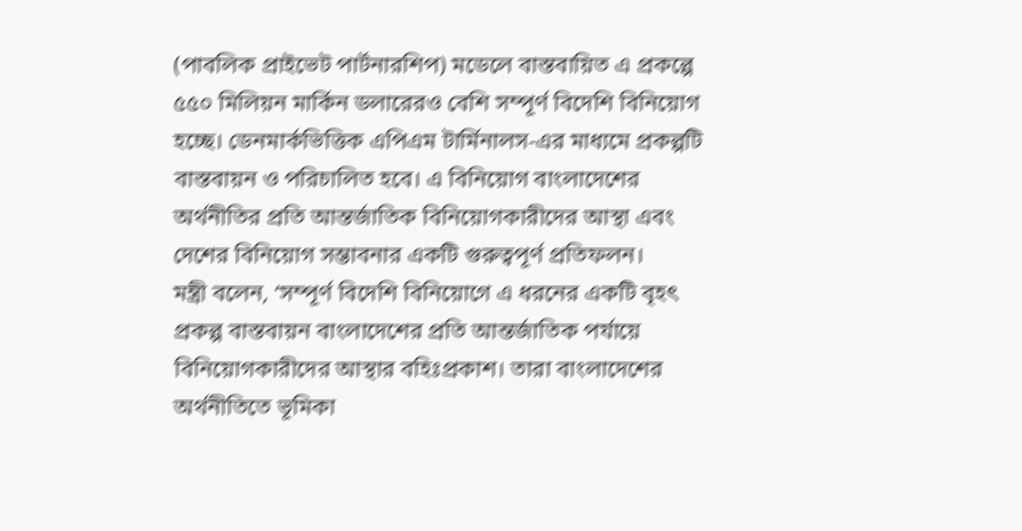(পাবলিক প্রাইভেট পার্টনারশিপ) মডেলে বাস্তবায়িত এ প্রকল্পে ৫৫০ মিলিয়ন মার্কিন ডলারেরও বেশি সম্পূর্ণ বিদেশি বিনিয়োগ হচ্ছে। ডেনমার্কভিত্তিক এপিএম টার্মিনালস-এর মাধ্যমে প্রকল্পটি বাস্তবায়ন ও পরিচালিত হবে। এ বিনিয়োগ বাংলাদেশের অর্থনীতির প্রতি আন্তর্জাতিক বিনিয়োগকারীদের আস্থা এবং দেশের বিনিয়োগ সম্ভাবনার একটি গুরুত্বপূর্ণ প্রতিফলন।
মন্ত্রী বলেন, ‘সম্পূর্ণ বিদেশি বিনিয়োগে এ ধরনের একটি বৃহৎ প্রকল্প বাস্তবায়ন বাংলাদেশের প্রতি আন্তর্জাতিক পর্যায়ে বিনিয়োগকারীদের আস্থার বহিঃপ্রকাশ। তারা বাংলাদেশের অর্থনীতিতে ভূমিকা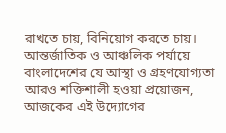রাখতে চায়, বিনিয়োগ করতে চায়। আন্তর্জাতিক ও আঞ্চলিক পর্যায়ে বাংলাদেশের যে আস্থা ও গ্রহণযোগ্যতা আরও শক্তিশালী হওয়া প্রয়োজন, আজকের এই উদ্যোগের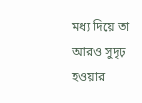মধ্য দিয়ে তা আরও সুদৃঢ় হওয়ার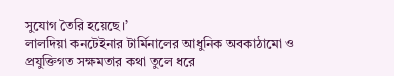সুযোগ তৈরি হয়েছে।’
লালদিয়া কনটেইনার টার্মিনালের আধুনিক অবকাঠামো ও প্রযুক্তিগত সক্ষমতার কথা তুলে ধরে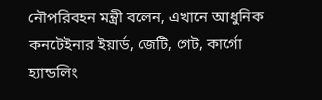নৌপরিবহন মন্ত্রী বলেন, এখানে আধুনিক কনটেইনার ইয়ার্ড, জেটি, গেট, কার্গো হ্যান্ডলিং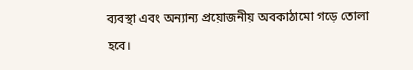ব্যবস্থা এবং অন্যান্য প্রয়োজনীয় অবকাঠামো গড়ে তোলা হবে।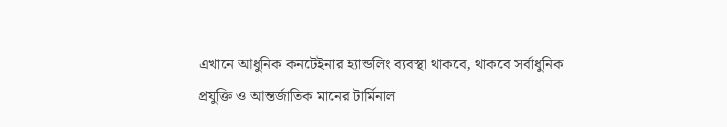এখানে আধুনিক কনটেইনার হ্যান্ডলিং ব্যবস্থা থাকবে, থাকবে সর্বাধুনিক প্রযুক্তি ও আন্তর্জাতিক মানের টার্মিনাল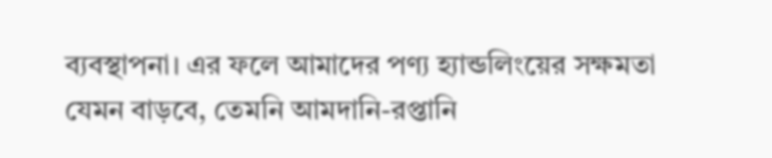ব্যবস্থাপনা। এর ফলে আমাদের পণ্য হ্যান্ডলিংয়ের সক্ষমতা যেমন বাড়বে, তেমনি আমদানি-রপ্তানি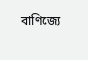বাণিজ্যে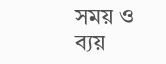সময় ও ব্যয়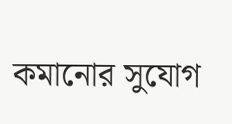কমানোর সুযোগ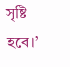সৃষ্টি হবে।’